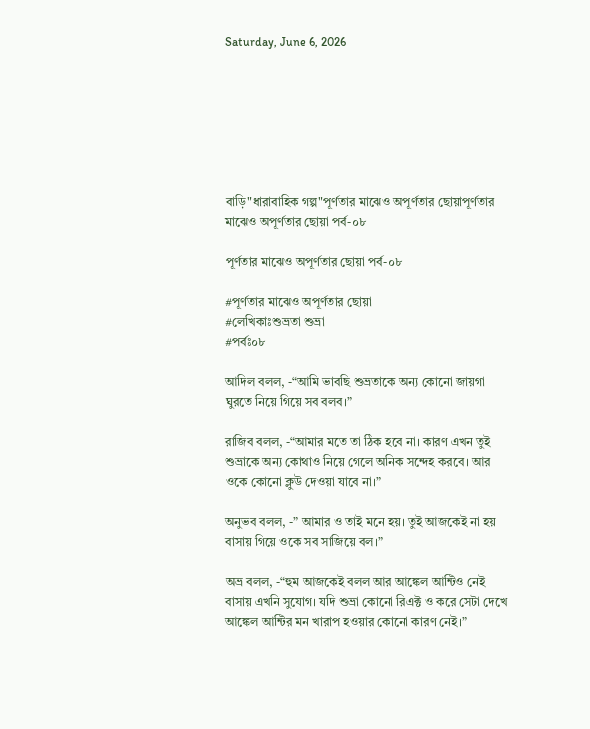Saturday, June 6, 2026







বাড়ি"ধারাবাহিক গল্প"পূর্ণতার মাঝেও অপূর্ণতার ছোয়াপূর্ণতার মাঝেও অপূর্ণতার ছোয়া পর্ব-০৮

পূর্ণতার মাঝেও অপূর্ণতার ছোয়া পর্ব-০৮

#পূর্ণতার মাঝেও অপূর্ণতার ছোয়া
#লেখিকাঃশুভ্রতা শুভ্রা
#পর্বঃ০৮

আদিল বলল, -“আমি ভাবছি শুভ্রতাকে অন‍্য কোনো জায়গা ঘুরতে নিয়ে গিয়ে সব বলব।”

রাজিব বলল, -“আমার মতে তা ঠিক হবে না। কারণ এখন তুই শুভ্রাকে অন‍্য কোথাও নিয়ে গেলে অনিক সন্দেহ করবে। আর ওকে কোনো ক্লুউ দেওয়া যাবে না।”

অনুভব বলল, -” আমার ও তাই মনে হয়। তুই আজকেই না হয় বাসায় গিয়ে ওকে সব সাজিয়ে বল।”

অভ্র বলল, -“হুম আজকেই বলল আর আঙ্কেল আন্টিও নেই বাসায় এখনি সুযোগ। যদি শুভ্রা কোনো রিএক্ট ও করে সেটা দেখে আঙ্কেল আন্টির মন খারাপ হওয়ার কোনো কারণ নেই।”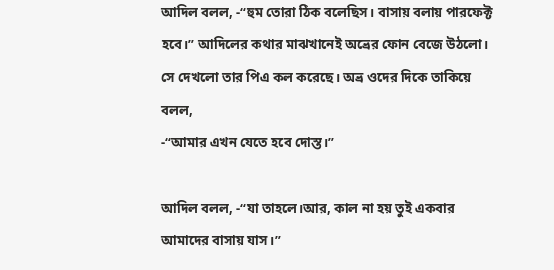আদিল বলল, -“হুম তোরা ঠিক বলেছিস। বাসায় বলায় পারফেক্ট হবে।” আদিলের কথার মাঝখানেই অভ্রের ফোন বেজে উঠলো। সে দেখলো তার পিএ কল করেছে। অভ্র ওদের দিকে তাকিয়ে বলল,
-“আমার এখন যেতে হবে দোস্ত।”

আদিল বলল, -“যা তাহলে।আর, কাল না হয় তুই একবার আমাদের বাসায় যাস।”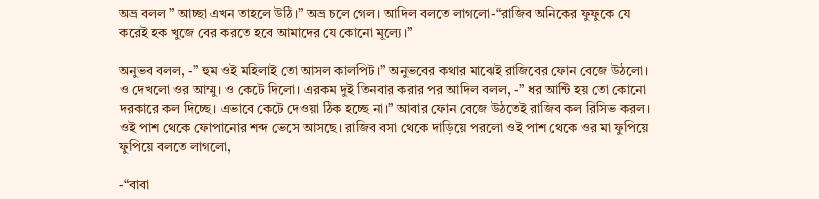অভ্র বলল ” আচ্ছা এখন তাহলে উঠি।” অভ্র চলে গেল। আদিল বলতে লাগলো-“রাজিব অনিকের ফুফুকে যে করেই হক খুজে বের করতে হবে আমাদের যে কোনো মূল‍্যে।”

অনুভব বলল, -” হুম ওই মহিলাই তো আসল কালপিট।” অনুভবের কথার মাঝেই রাজিবের ফোন বেজে উঠলো। ও দেখলো ওর আম্মু। ও কেটে দিলো। এরকম দুই তিনবার করার পর আদিল বলল, -” ধর আন্টি হয় তো কোনো দরকারে কল দিচ্ছে। এভাবে কেটে দেওয়া ঠিক হচ্ছে না।” আবার ফোন বেজে উঠতেই রাজিব কল রিসিভ করল। ওই পাশ থেকে ফোপানোর শব্দ ভেসে আসছে। রাজিব বসা থেকে দাড়িয়ে পরলো ওই পাশ থেকে ওর মা ফুপিয়ে ফুপিয়ে বলতে লাগলো,

-“বাবা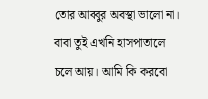তোর আব্বুর অবস্থা ভালো না। বাবা তুই এখনি হাসপাতালে চলে আয়। আমি কি করবো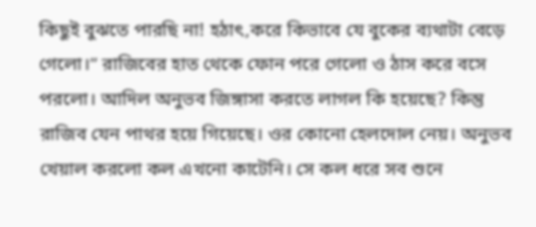কিছুই বুঝতে পারছি না! হঠাৎ,করে কিভাবে যে বুকের ব‍্যথাটা বেড়ে গেলো।” রাজিবের হাত থেকে ফোন পরে গেলো ও ঠাস করে বসে পরলো। আদিল অনুভব জিঙ্গাসা করতে লাগল কি হয়েছে? কিন্তু রাজিব যেন পাথর হয়ে গিয়েছে। ওর কোনো হেলদোল নেয়। অনুভব খেয়াল করলো কল এখনো কাটেনি। সে কল ধরে সব শুনে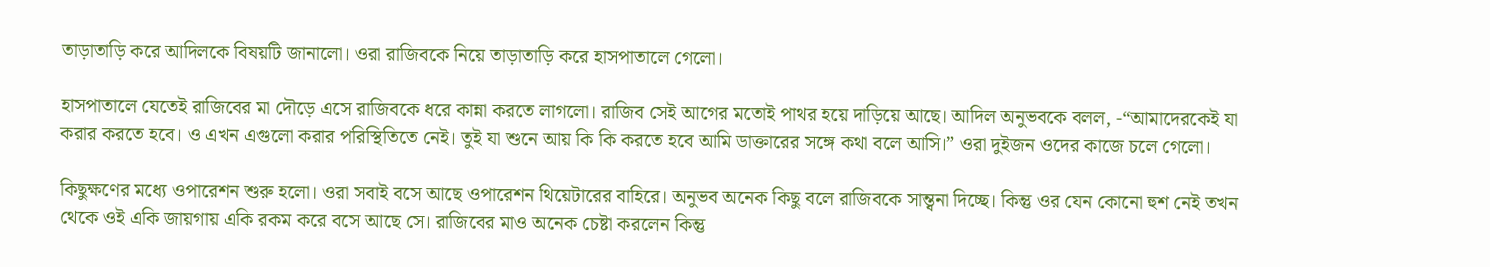তাড়াতাড়ি করে আদিলকে বিষয়টি জানালো। ওরা রাজিবকে নিয়ে তাড়াতাড়ি করে হাসপাতালে গেলো।

হাসপাতালে যেতেই রাজিবের মা দৌড়ে এসে রাজিবকে ধরে কান্না করতে লাগলো। রাজিব সেই আগের মতোই পাথর হয়ে দাড়িয়ে আছে। আদিল অনুভবকে বলল, -“আমাদেরকেই যা করার করতে হবে। ও এখন এগুলো করার পরিস্থিতিতে নেই। তুই যা শুনে আয় কি কি করতে হবে আমি ডাক্তারের সঙ্গে কথা বলে আসি।” ওরা দুইজন ওদের কাজে চলে গেলো।

কিছুক্ষণের মধ্যে ওপারেশন শুরু হলো। ওরা সবাই বসে আছে ওপারেশন থিয়েটারের বাহিরে। অনুভব অনেক কিছু বলে রাজিবকে সান্ত্বনা দিচ্ছে। কিন্তু ওর যেন কোনো হুশ নেই তখন থেকে ওই একি জায়গায় একি রকম করে বসে আছে সে। রাজিবের মাও অনেক চেষ্টা করলেন কিন্তু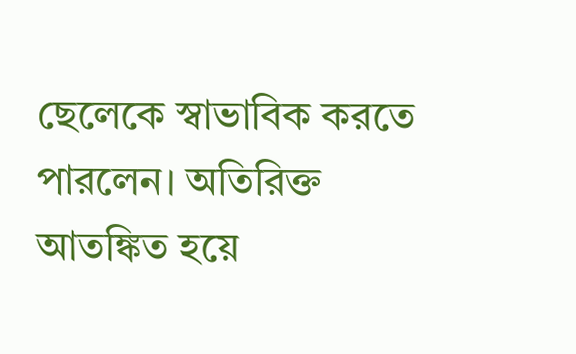ছেলেকে স্বাভাবিক করতে পারলেন। অতিরিক্ত আতঙ্কিত হয়ে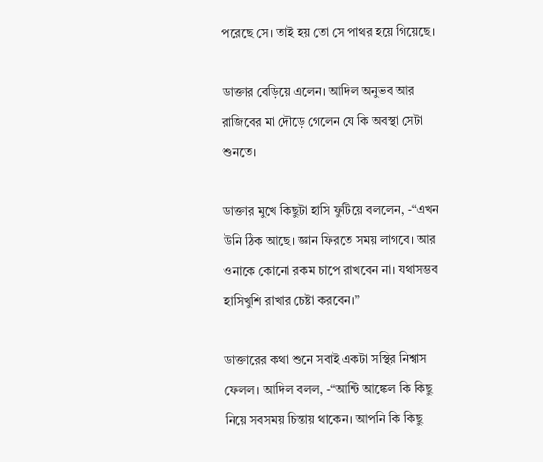পরেছে সে। তাই হয় তো সে পাথর হয়ে গিয়েছে।

ডাক্তার বেড়িয়ে এলেন। আদিল অনুভব আর রাজিবের মা দৌড়ে গেলেন যে কি অবস্থা সেটা শুনতে।

ডাক্তার মুখে কিছুটা হাসি ফুটিয়ে বললেন, -“এখন উনি ঠিক আছে। জ্ঞান ফিরতে সময় লাগবে। আর ওনাকে কোনো রকম চাপে রাখবেন না। যথাসম্ভব হাসিখুশি রাখার চেষ্টা করবেন।”

ডাক্তারের কথা শুনে সবাই একটা সস্থির নিশ্বাস ফেলল। আদিল বলল, -“আন্টি আঙ্কেল কি কিছু নিয়ে সবসময় চিন্তায় থাকেন। আপনি কি কিছু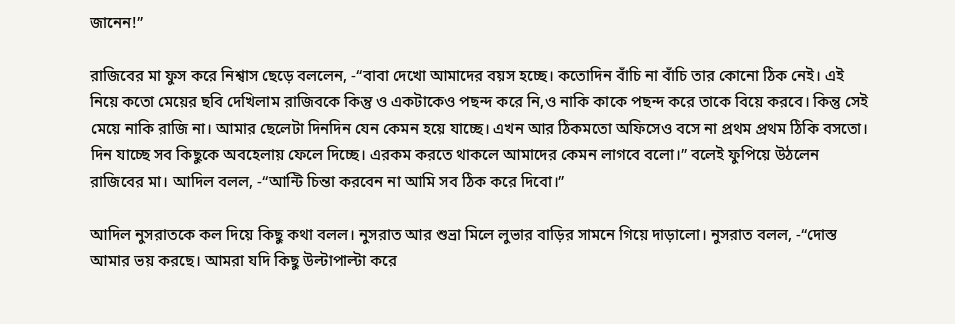জানেন!”

রাজিবের মা ফুস করে নিশ্বাস ছেড়ে বললেন, -“বাবা দেখো আমাদের বয়স হচ্ছে। কতোদিন বাঁচি না বাঁচি তার কোনো ঠিক নেই। এই নিয়ে কতো মেয়ের ছবি দেখিলাম রাজিবকে কিন্তু ও একটাকেও পছন্দ করে নি,ও নাকি কাকে পছন্দ করে তাকে বিয়ে করবে। কিন্তু সেই মেয়ে নাকি রাজি না। আমার ছেলেটা দিনদিন যেন কেমন হয়ে যাচ্ছে। এখন আর ঠিকমতো অফিসেও বসে না প্রথম প্রথম ঠিকি বসতো। দিন যাচ্ছে সব কিছুকে অবহেলায় ফেলে দিচ্ছে। এরকম করতে থাকলে আমাদের কেমন লাগবে বলো।” বলেই ফুপিয়ে উঠলেন রাজিবের মা। আদিল বলল, -“আন্টি চিন্তা করবেন না আমি সব ঠিক করে দিবো।”

আদিল নুসরাতকে কল দিয়ে কিছু কথা বলল। নুসরাত আর শুভ্রা মিলে লুভার বাড়ির সামনে গিয়ে দাড়ালো। নুসরাত বলল, -“দোস্ত আমার ভয় করছে। আমরা যদি কিছু উল্টাপাল্টা করে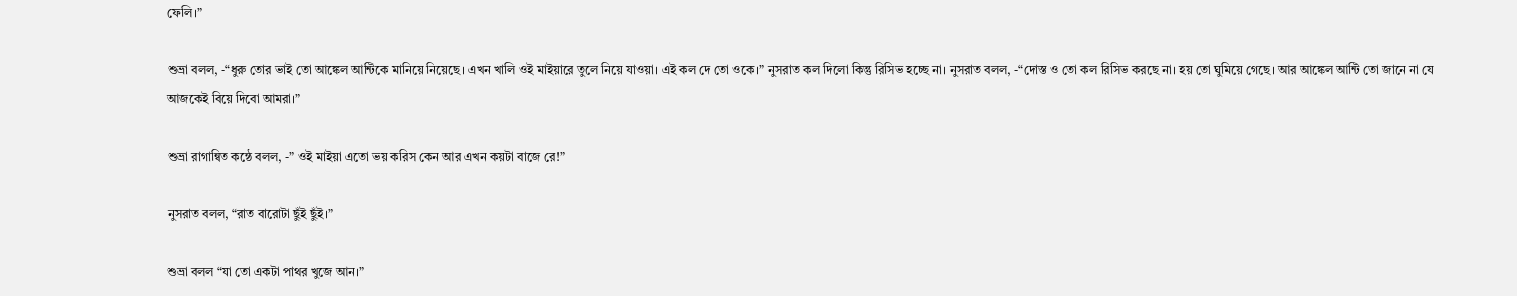ফেলি।”

শুভ্রা বলল, -“ধুরু তোর ভাই তো আঙ্কেল আন্টিকে মানিয়ে নিয়েছে। এখন খালি ওই মাইয়ারে তুলে নিয়ে যাওয়া। এই কল দে তো ওকে।” নুসরাত কল দিলো কিন্তু রিসিভ হচ্ছে না। নুসরাত বলল, -“দোস্ত ও তো কল রিসিভ করছে না। হয় তো ঘুমিয়ে গেছে। আর আঙ্কেল আন্টি তো জানে না যে আজকেই বিয়ে দিবো আমরা।”

শুভ্রা রাগান্বিত কন্ঠে বলল, -” ওই মাইয়া এতো ভয় করিস কেন আর এখন কয়টা বাজে রে!”

নুসরাত বলল, “রাত বারোটা ছুঁই ছুঁই।”

শুভ্রা বলল “যা তো একটা পাথর খুজে আন।”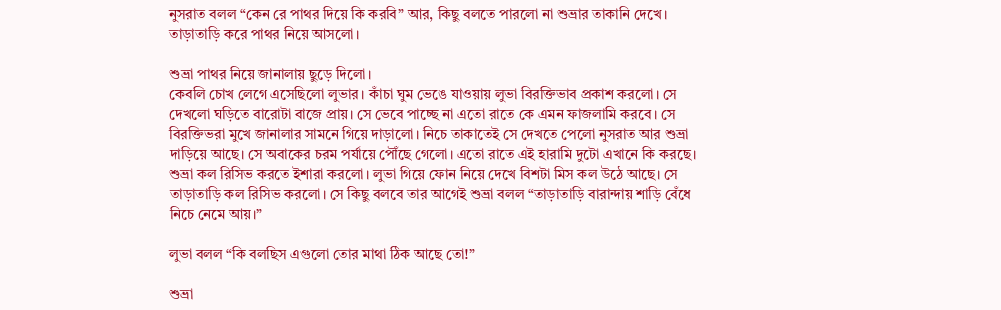নুসরাত বলল “কেন রে পাথর দিয়ে কি করবি” আর, কিছু বলতে পারলো না শুভ্রার তাকানি দেখে। তাড়াতাড়ি করে পাথর নিয়ে আসলো।

শুভ্রা পাথর নিয়ে জানালায় ছুড়ে দিলো।
কেবলি চোখ লেগে এসেছিলো লুভার। কাঁচা ঘুম ভেঙে যাওয়ায় লুভা বিরক্তিভাব প্রকাশ করলো। সে দেখলো ঘড়িতে বারোটা বাজে প্রায়। সে ভেবে পাচ্ছে না এতো রাতে কে এমন ফাজলামি করবে। সে বিরক্তিভরা মুখে জানালার সামনে গিয়ে দাড়ালো। নিচে তাকাতেই সে দেখতে পেলো নুসরাত আর শুভ্রা দাড়িয়ে আছে। সে অবাকের চরম পর্যায়ে পৌঁছে গেলো। এতো রাতে এই হারামি দুটো এখানে কি করছে। শুভ্রা কল রিসিভ করতে ইশারা করলো। লুভা গিয়ে ফোন নিয়ে দেখে বিশটা মিস কল উঠে আছে। সে তাড়াতাড়ি কল রিসিভ করলো। সে কিছু বলবে তার আগেই শুভ্রা বলল “তাড়াতাড়ি বারান্দায় শাড়ি বেঁধে নিচে নেমে আয়।”

লুভা বলল “কি বলছিস এগুলো তোর মাথা ঠিক আছে তো!”

শুভ্রা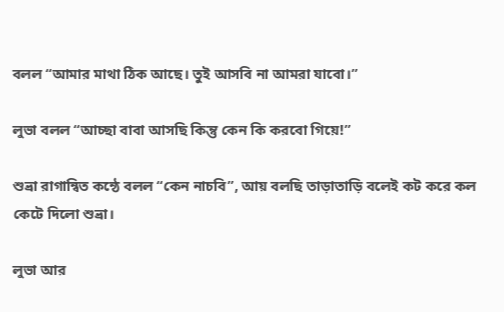বলল “আমার মাথা ঠিক আছে। তুই আসবি না আমরা যাবো।”

লুভা বলল “আচ্ছা বাবা আসছি কিন্তু কেন কি করবো গিয়ে!”

শুভ্রা রাগান্বিত কন্ঠে বলল “কেন নাচবি”, আয় বলছি তাড়াতাড়ি বলেই কট করে কল কেটে দিলো শুভ্রা।

লুভা আর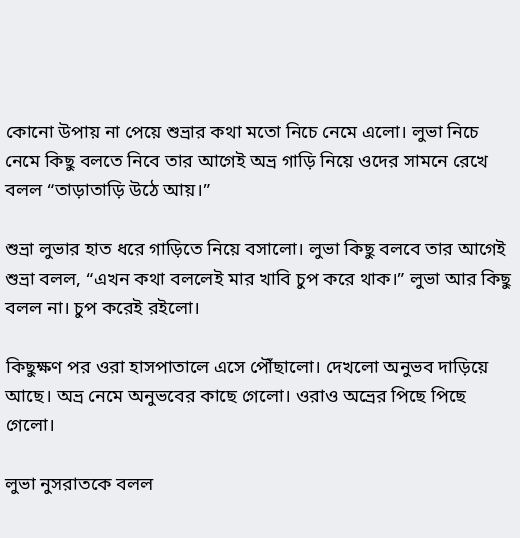কোনো উপায় না পেয়ে শুভ্রার কথা মতো নিচে নেমে এলো। লুভা নিচে নেমে কিছু বলতে নিবে তার আগেই অভ্র গাড়ি নিয়ে ওদের সামনে রেখে বলল “তাড়াতাড়ি উঠে আয়।”

শুভ্রা লুভার হাত ধরে গাড়িতে নিয়ে বসালো। লুভা কিছু বলবে তার আগেই শুভ্রা বলল, “এখন কথা বললেই মার খাবি চুপ করে থাক।” লুভা আর কিছু বলল না। চুপ করেই রইলো।

কিছুক্ষণ পর ওরা হাসপাতালে এসে পৌঁছালো। দেখলো অনুভব দাড়িয়ে আছে। অভ্র নেমে অনুভবের কাছে গেলো। ওরাও অভ্রের পিছে পিছে গেলো।

লুভা নুসরাতকে বলল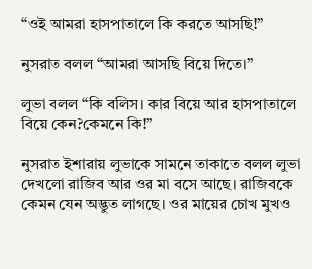“ওই আমরা হাসপাতালে কি করতে আসছি!”

নুসরাত বলল “আমরা আসছি বিয়ে দিতে।”

লুভা বলল “কি বলিস। কার বিয়ে আর হাসপাতালে বিয়ে কেন?কেমনে কি!”

নুসরাত ইশারায় লুভাকে সামনে তাকাতে বলল লুভা দেখলো রাজিব আর ওর মা বসে আছে। রাজিবকে কেমন যেন অদ্ভুত লাগছে। ওর মায়ের চোখ মুখও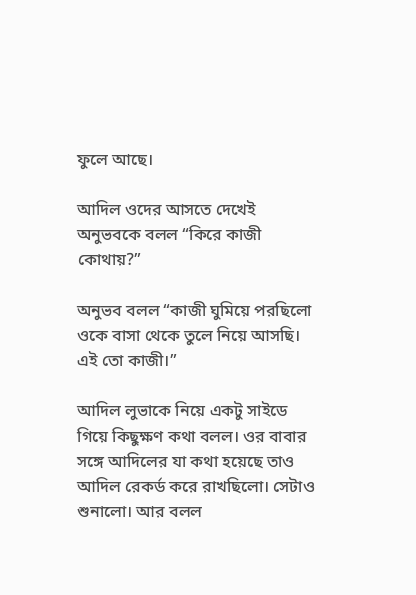ফুলে আছে।

আদিল ওদের আসতে দেখেই অনুভবকে বলল “কিরে কাজী কোথায়?”

অনুভব বলল “কাজী ঘুমিয়ে পরছিলো ওকে বাসা থেকে তুলে নিয়ে আসছি। এই তো কাজী।”

আদিল লুভাকে নিয়ে একটু সাইডে গিয়ে কিছুক্ষণ কথা বলল। ওর বাবার সঙ্গে আদিলের যা কথা হয়েছে তাও আদিল রেকর্ড করে রাখছিলো। সেটাও শুনালো। আর বলল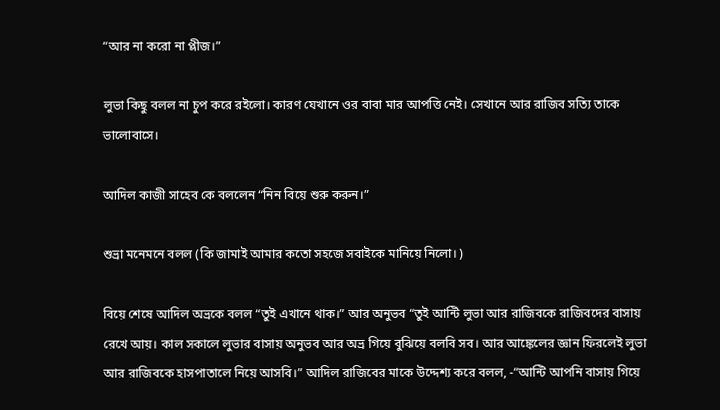“আর না করো না প্লীজ।”

লুভা কিছু বলল না চুপ করে রইলো। কারণ যেখানে ওর বাবা মার আপত্তি নেই। সেখানে আর রাজিব সত্যি তাকে ভালোবাসে।

আদিল কাজী সাহেব কে বললেন “নিন বিয়ে শুরু করুন।”

শুভ্রা মনেমনে বলল (কি জামাই আমার কতো সহজে সবাইকে মানিয়ে নিলো। )

বিয়ে শেষে আদিল অভ্রকে বলল “তুই এখানে থাক।” আর অনুভব “তুই আন্টি লুভা আর রাজিবকে রাজিবদের বাসায় রেখে আয়। কাল সকালে লুভার বাসায় অনুভব আর অভ্র গিয়ে বুঝিয়ে বলবি সব। আর আঙ্কেলের জ্ঞান ফিরলেই লুভা আর রাজিবকে হাসপাতালে নিয়ে আসবি।” আদিল রাজিবের মাকে উদ্দেশ্য করে বলল, -“আন্টি আপনি বাসায় গিয়ে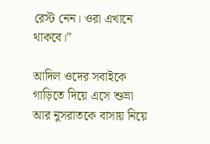রেস্ট নেন। ওরা এখানে থাকবে।”

আদিল ওদের সবাইকে গাড়িতে দিয়ে এসে শুভ্রা আর নুসরাতকে বাসায় নিয়ে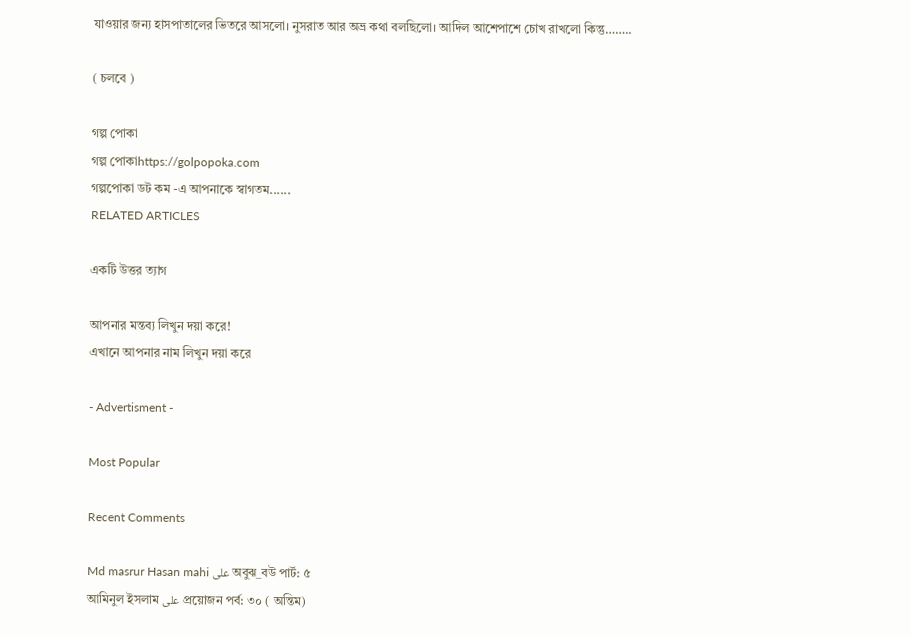যাওয়ার জন‍্য হাসপাতালের ভিতরে আসলো। নুসরাত আর অভ্র কথা বলছিলো। আদিল আশেপাশে চোখ রাখলো কিন্তু……..

( চলবে )

গল্প পোকা
গল্প পোকাhttps://golpopoka.com
গল্পপোকা ডট কম -এ আপনাকে স্বাগতম......
RELATED ARTICLES

একটি উত্তর ত্যাগ

আপনার মন্তব্য লিখুন দয়া করে!
এখানে আপনার নাম লিখুন দয়া করে

- Advertisment -

Most Popular

Recent Comments

Md masrur Hasan mahi على অবুঝ_বউ পার্ট: ৫
আমিনুল ইসলাম على প্রয়োজন পর্ব: ৩০ ( অন্তিম)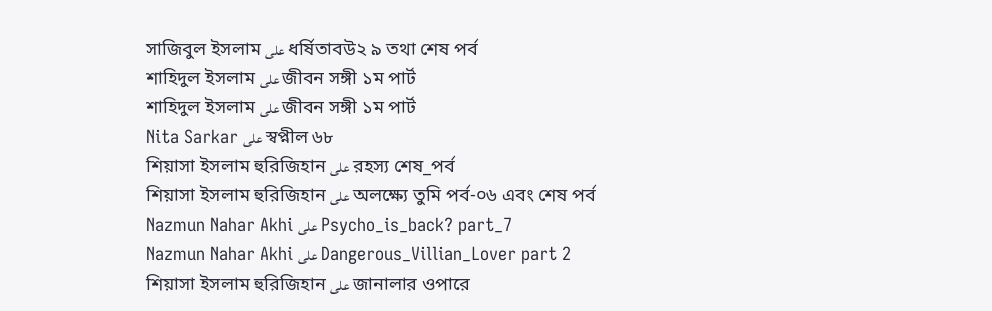সাজিবুল ইসলাম على ধর্ষিতাবউ২ ৯ তথা শেষ পর্ব
শাহিদুল ইসলাম على জীবন সঙ্গী ১ম পার্ট
শাহিদুল ইসলাম على জীবন সঙ্গী ১ম পার্ট
Nita Sarkar على স্বপ্নীল ৬৮
শিয়াসা ইসলাম হুরিজিহান على রহস্য শেষ_পর্ব
শিয়াসা ইসলাম হুরিজিহান على অলক্ষ্যে তুমি পর্ব-০৬ এবং শেষ পর্ব
Nazmun Nahar Akhi على Psycho_is_back? part_7
Nazmun Nahar Akhi على Dangerous_Villian_Lover part 2
শিয়াসা ইসলাম হুরিজিহান على জানালার ওপারে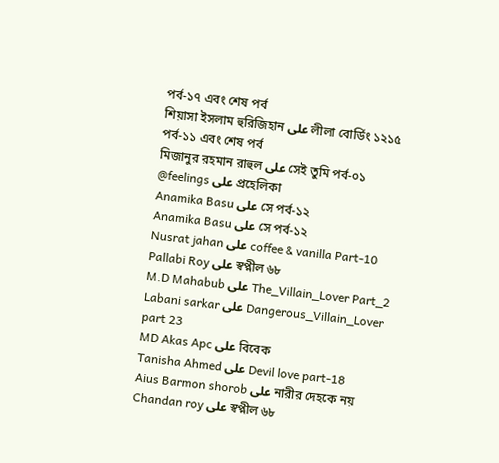পর্ব-১৭ এবং শেষ পর্ব
শিয়াসা ইসলাম হুরিজিহান على লীলা বোর্ডিং ১২১৫ পর্ব-১১ এবং শেষ পর্ব
মিজানুর রহমান রাহুল على সেই তুমি পর্ব-০১
@feelings على প্রহেলিকা
Anamika Basu على সে পর্ব-১২
Anamika Basu على সে পর্ব-১২
Nusrat jahan على coffee & vanilla Part-10
Pallabi Roy على স্বপ্নীল ৬৮
M.D Mahabub على The_Villain_Lover Part_2
Labani sarkar على Dangerous_Villain_Lover part 23
MD Akas Apc على বিবেক
Tanisha Ahmed على Devil love part-18
Aius Barmon shorob على নারীর দেহকে নয়
Chandan roy على স্বপ্নীল ৬৮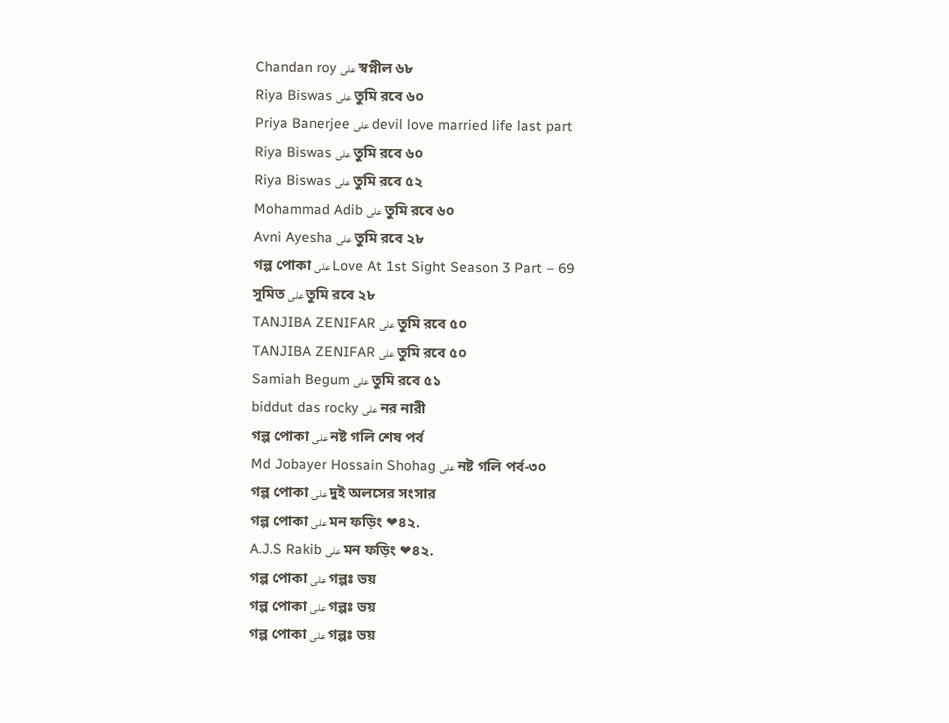Chandan roy على স্বপ্নীল ৬৮
Riya Biswas على তুমি রবে ৬০
Priya Banerjee على devil love married life last part
Riya Biswas على তুমি রবে ৬০
Riya Biswas على তুমি রবে ৫২
Mohammad Adib على তুমি রবে ৬০
Avni Ayesha على তুমি রবে ২৮
গল্প পোকা على Love At 1st Sight Season 3 Part – 69
সুমিত على তুমি রবে ২৮
TANJIBA ZENIFAR على তুমি রবে ৫০
TANJIBA ZENIFAR على তুমি রবে ৫০
Samiah Begum على তুমি রবে ৫১
biddut das rocky على নর নারী
গল্প পোকা على নষ্ট গলি শেষ পর্ব
Md Jobayer Hossain Shohag على নষ্ট গলি পর্ব-৩০
গল্প পোকা على দুই অলসের সংসার
গল্প পোকা على মন ফড়িং ❤৪২.
A.J.S Rakib على মন ফড়িং ❤৪২.
গল্প পোকা على গল্পঃ ভয়
গল্প পোকা على গল্পঃ ভয়
গল্প পোকা على গল্পঃ ভয়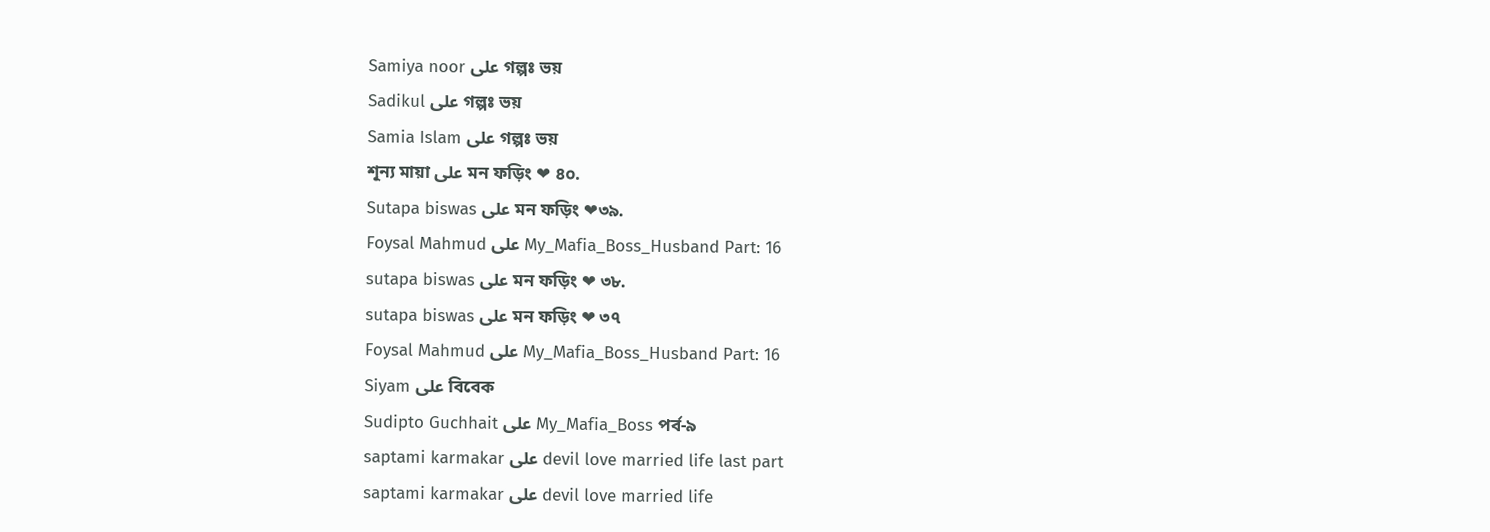Samiya noor على গল্পঃ ভয়
Sadikul على গল্পঃ ভয়
Samia Islam على গল্পঃ ভয়
শূন্য মায়া على মন ফড়িং ❤ ৪০.
Sutapa biswas على মন ফড়িং ❤৩৯.
Foysal Mahmud على My_Mafia_Boss_Husband Part: 16
sutapa biswas على মন ফড়িং ❤ ৩৮.
sutapa biswas على মন ফড়িং ❤ ৩৭
Foysal Mahmud على My_Mafia_Boss_Husband Part: 16
Siyam على বিবেক
Sudipto Guchhait على My_Mafia_Boss পর্ব-৯
saptami karmakar على devil love married life last part
saptami karmakar على devil love married life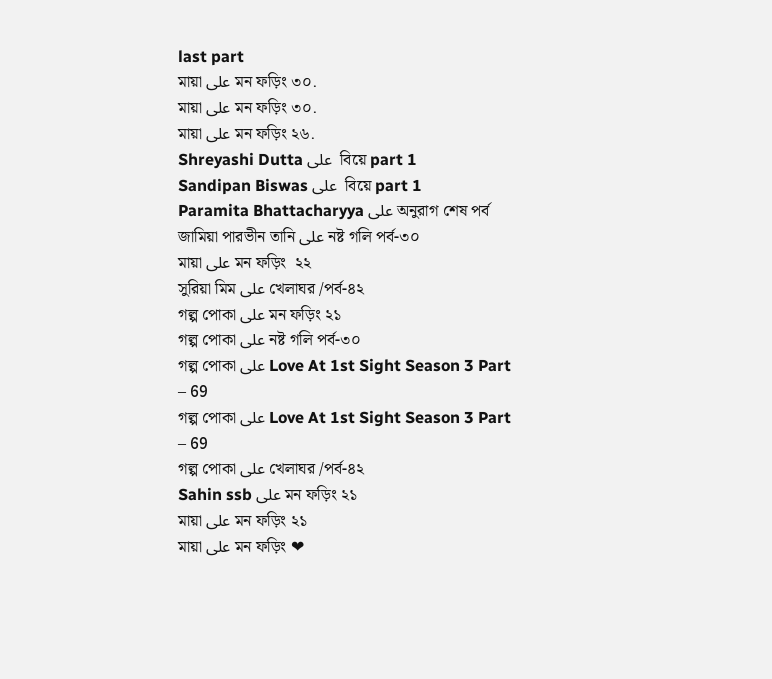last part
মায়া على মন ফড়িং ৩০.
মায়া على মন ফড়িং ৩০.
মায়া على মন ফড়িং ২৬.
Shreyashi Dutta على  বিয়ে part 1
Sandipan Biswas على  বিয়ে part 1
Paramita Bhattacharyya على অনুরাগ শেষ পর্ব
জামিয়া পারভীন তানি على নষ্ট গলি পর্ব-৩০
মায়া على মন ফড়িং  ২২
সুরিয়া মিম على খেলাঘর /পর্ব-৪২
গল্প পোকা على মন ফড়িং ২১
গল্প পোকা على নষ্ট গলি পর্ব-৩০
গল্প পোকা على Love At 1st Sight Season 3 Part – 69
গল্প পোকা على Love At 1st Sight Season 3 Part – 69
গল্প পোকা على খেলাঘর /পর্ব-৪২
Sahin ssb على মন ফড়িং ২১
মায়া على মন ফড়িং ২১
মায়া على মন ফড়িং ❤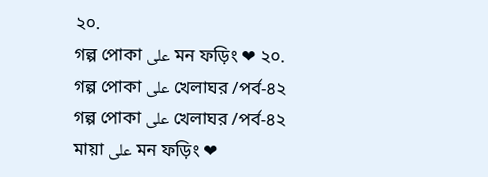২০.
গল্প পোকা على মন ফড়িং ❤ ২০.
গল্প পোকা على খেলাঘর /পর্ব-৪২
গল্প পোকা على খেলাঘর /পর্ব-৪২
মায়া على মন ফড়িং ❤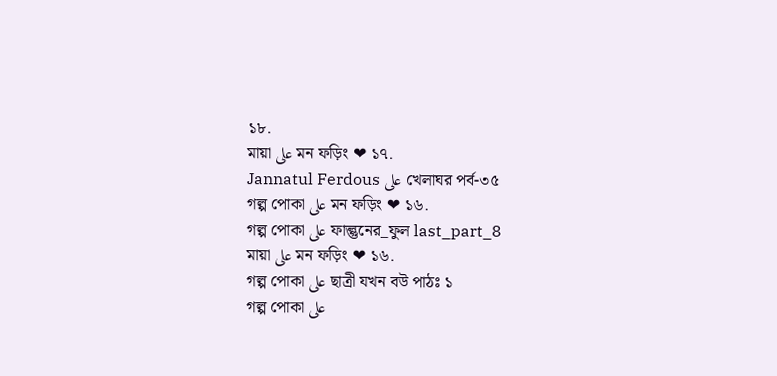১৮.
মায়া على মন ফড়িং ❤ ১৭.
Jannatul Ferdous على খেলাঘর পর্ব-৩৫
গল্প পোকা على মন ফড়িং ❤ ১৬.
গল্প পোকা على ফাল্গুনের_ফুল last_part_8
মায়া على মন ফড়িং ❤ ১৬.
গল্প পোকা على ছাত্রী যখন বউ পাঠঃ ১
গল্প পোকা على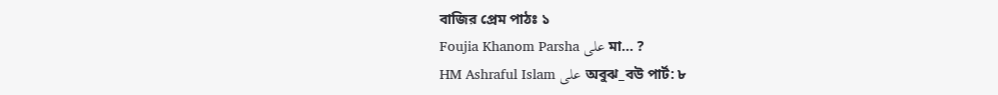বাজির প্রেম পাঠঃ ১
Foujia Khanom Parsha على মা… ?
HM Ashraful Islam على অবুঝ_বউ পার্ট: ৮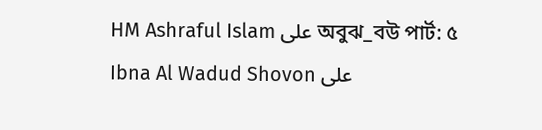HM Ashraful Islam على অবুঝ_বউ পার্ট: ৫
Ibna Al Wadud Shovon على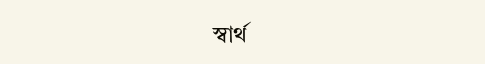স্বার্থ